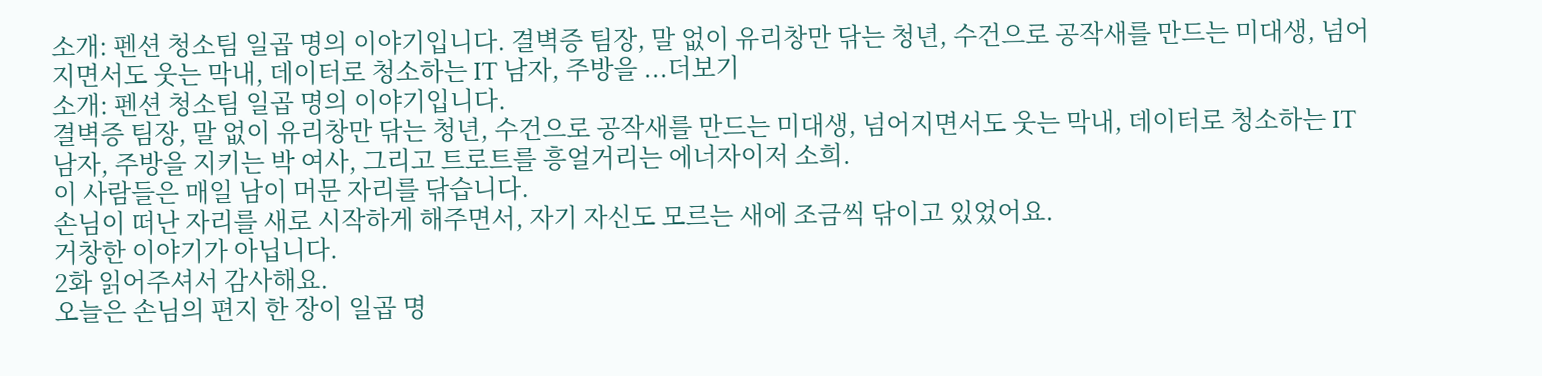소개: 펜션 청소팀 일곱 명의 이야기입니다. 결벽증 팀장, 말 없이 유리창만 닦는 청년, 수건으로 공작새를 만드는 미대생, 넘어지면서도 웃는 막내, 데이터로 청소하는 IT 남자, 주방을 ...더보기
소개: 펜션 청소팀 일곱 명의 이야기입니다.
결벽증 팀장, 말 없이 유리창만 닦는 청년, 수건으로 공작새를 만드는 미대생, 넘어지면서도 웃는 막내, 데이터로 청소하는 IT 남자, 주방을 지키는 박 여사, 그리고 트로트를 흥얼거리는 에너자이저 소희.
이 사람들은 매일 남이 머문 자리를 닦습니다.
손님이 떠난 자리를 새로 시작하게 해주면서, 자기 자신도 모르는 새에 조금씩 닦이고 있었어요.
거창한 이야기가 아닙니다.
2화 읽어주셔서 감사해요.
오늘은 손님의 편지 한 장이 일곱 명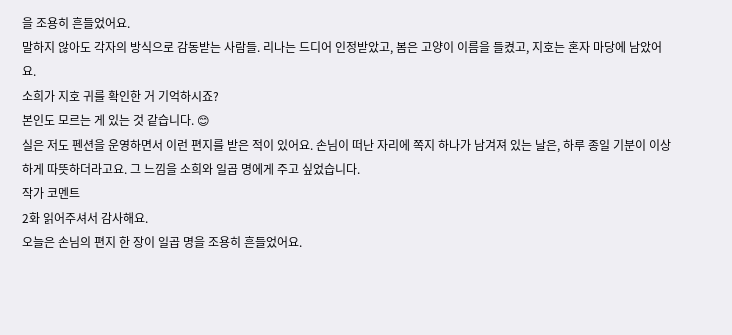을 조용히 흔들었어요.
말하지 않아도 각자의 방식으로 감동받는 사람들. 리나는 드디어 인정받았고, 봄은 고양이 이름을 들켰고, 지호는 혼자 마당에 남았어요.
소희가 지호 귀를 확인한 거 기억하시죠?
본인도 모르는 게 있는 것 같습니다. 😊
실은 저도 펜션을 운영하면서 이런 편지를 받은 적이 있어요. 손님이 떠난 자리에 쪽지 하나가 남겨져 있는 날은, 하루 종일 기분이 이상하게 따뜻하더라고요. 그 느낌을 소희와 일곱 명에게 주고 싶었습니다.
작가 코멘트
2화 읽어주셔서 감사해요.
오늘은 손님의 편지 한 장이 일곱 명을 조용히 흔들었어요.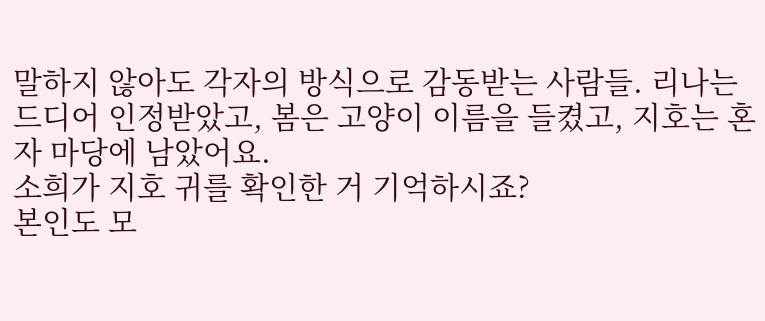말하지 않아도 각자의 방식으로 감동받는 사람들. 리나는 드디어 인정받았고, 봄은 고양이 이름을 들켰고, 지호는 혼자 마당에 남았어요.
소희가 지호 귀를 확인한 거 기억하시죠?
본인도 모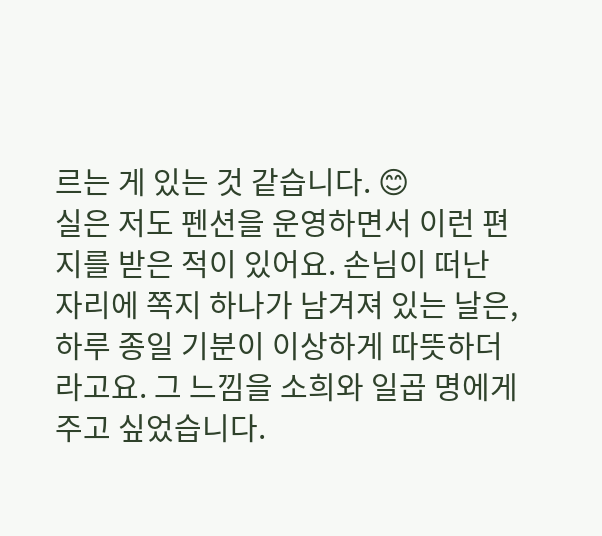르는 게 있는 것 같습니다. 😊
실은 저도 펜션을 운영하면서 이런 편지를 받은 적이 있어요. 손님이 떠난 자리에 쪽지 하나가 남겨져 있는 날은, 하루 종일 기분이 이상하게 따뜻하더라고요. 그 느낌을 소희와 일곱 명에게 주고 싶었습니다.